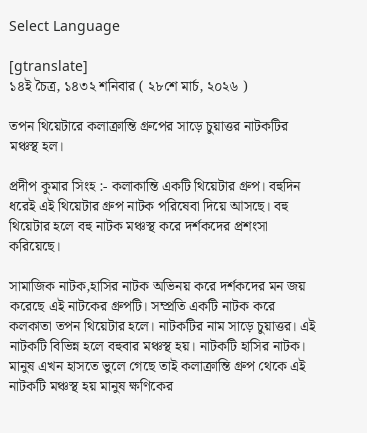Select Language

[gtranslate]
১৪ই চৈত্র, ১৪৩২ শনিবার ( ২৮শে মার্চ, ২০২৬ )

তপন থিয়েটারে কলাক্রান্তি গ্রুপের সাড়ে চুয়াত্তর নাটকটির মঞ্চস্থ হল।

প্রদীপ কুমার সিংহ :- কলাকান্তি একটি থিয়েটার গ্রুপ। বহুদিন ধরেই এই থিয়েটার গ্রুপ নাটক পরিষেবা দিয়ে আসছে। বহু থিয়েটার হলে বহু নাটক মঞ্চস্থ করে দর্শকদের প্রশংসা করিয়েছে।

সামাজিক নাটক,হাসির নাটক অভিনয় করে দর্শকদের মন জয় করেছে এই নাটকের গ্রুপটি। সম্প্রতি একটি নাটক করে কলকাতা তপন থিয়েটার হলে। নাটকটির নাম সাড়ে চুয়াত্তর। এই নাটকটি বিভিন্ন হলে বহুবার মঞ্চস্থ হয়। নাটকটি হাসির নাটক। মানুষ এখন হাসতে ভুলে গেছে তাই কলাক্রান্তি গ্রুপ থেকে এই নাটকটি মঞ্চস্থ হয় মানুষ ক্ষণিকের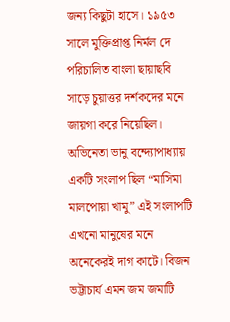জন্য কিছুটা হাসে। ১৯৫৩ সালে মুক্তিপ্রাপ্ত নির্মল দে পরিচালিত বাংলা ছায়াছবি সাড়ে চুয়াত্তর দর্শকদের মনে জায়গা করে নিয়েছিল। অভিনেতা ভানু বন্দ্যোপাধ্যায় একটি সংলাপ ছিল “মাসিমা মালপোয়া খামু” এই সংলাপটি এখনো মানুষের মনে অনেকেরই দাগ কাটে। বিজন ভট্টাচার্য এমন জম জমাটি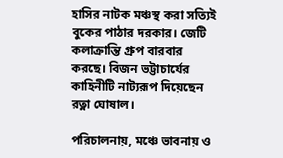হাসির নাটক মঞ্চস্থ করা সত্যিই বুকের পাঠার দরকার। জেটি কলাক্রান্তি গ্রুপ বারবার করছে। বিজন ভট্টাচার্যের কাহিনীটি নাট্যরূপ দিয়েছেন রত্না ঘোষাল।

পরিচালনায়, মঞ্চে ভাবনায় ও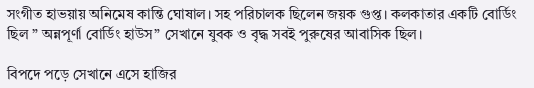সংগীত হাভয়ায় অনিমেষ কান্তি ঘোষাল। সহ পরিচালক ছিলেন জয়ক গুপ্ত। কলকাতার একটি বোর্ডিং ছিল ” অন্নপূর্ণা বোর্ডিং হাউস” সেখানে যুবক ও বৃদ্ধ সবই পুরুষের আবাসিক ছিল।

বিপদে পড়ে সেখানে এসে হাজির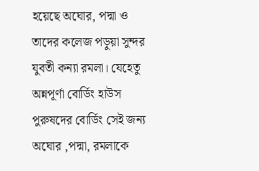হয়েছে অঘোর, পদ্মা ও তাদের কলেজ পড়ুয়া সুন্দর যুবতী কন্যা রমলা। যেহেতু অন্নপূর্ণা বোর্ডিং হাউস পুরুষদের বোর্ডিং সেই জন্য অঘোর ,পদ্মা, রমলাকে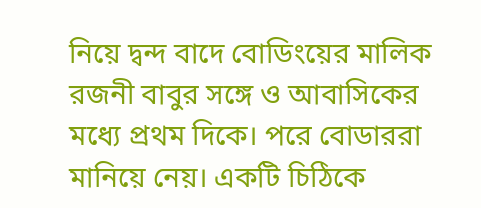নিয়ে দ্বন্দ বাদে বোডিংয়ের মালিক রজনী বাবুর সঙ্গে ও আবাসিকের মধ্যে প্রথম দিকে। পরে বোডাররা মানিয়ে নেয়। একটি চিঠিকে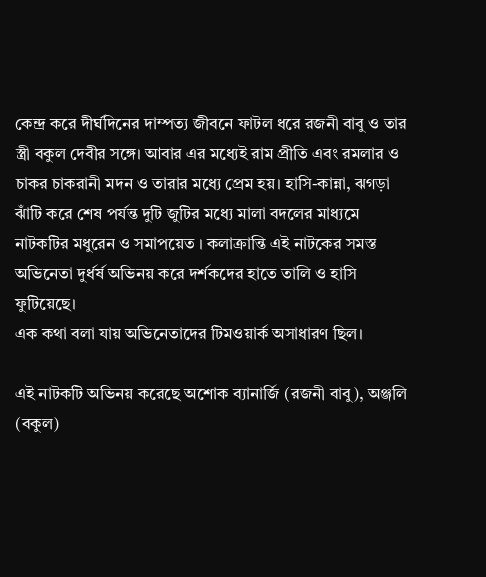কেন্দ্র করে দীর্ঘদিনের দাম্পত্য জীবনে ফাটল ধরে রজনী বাবু ও তার স্ত্রী বকুল দেবীর সঙ্গে। আবার এর মধ্যেই রাম প্রীতি এবং রমলার ও চাকর চাকরানী মদন ও তারার মধ্যে প্রেম হয়। হাসি-কান্না, ঝগড়া ঝাঁটি করে শেষ পর্যন্ত দুটি জুটির মধ্যে মালা বদলের মাধ্যমে নাটকটির মধুরেন ও সমাপয়েত । কলাক্রান্তি এই নাটকের সমস্ত অভিনেতা দুর্ধর্ষ অভিনয় করে দর্শকদের হাতে তালি ও হাসি ফুটিয়েছে।
এক কথা বলা যায় অভিনেতাদের টিমওয়ার্ক অসাধারণ ছিল।

এই নাটকটি অভিনয় করেছে অশোক ব্যানার্জি (রজনী বাবু), অঞ্জলি (বকুল)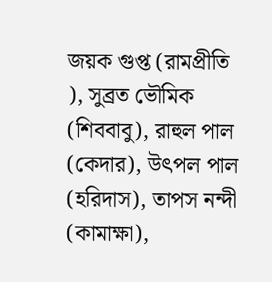জয়ক গুপ্ত (রামপ্রীতি ), সুব্রত ভৌমিক (শিববাবু), রাহুল পাল (কেদার), উৎপল পাল (হরিদাস), তাপস নন্দী (কামাক্ষা),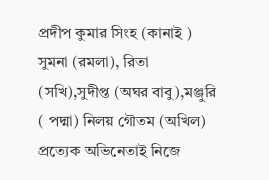প্রদীপ কুমার সিংহ (কানাই ) সুমনা (রমলা), রিতা (সখি),সুদীপ্ত (অঘর বাবু),মঞ্জুরি ( পদ্মা) নিলয় গৌতম (অখিল) প্রত্যেক অভিনেতাই নিজে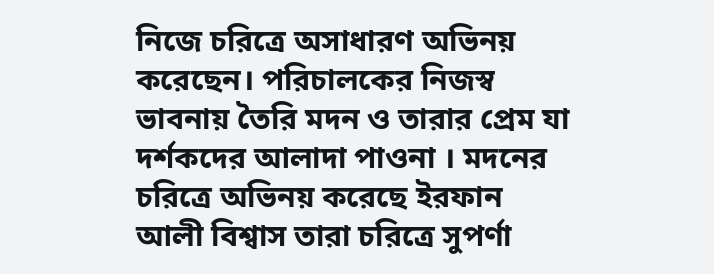নিজে চরিত্রে অসাধারণ অভিনয় করেছেন। পরিচালকের নিজস্ব ভাবনায় তৈরি মদন ও তারার প্রেম যা দর্শকদের আলাদা পাওনা । মদনের চরিত্রে অভিনয় করেছে ইরফান আলী বিশ্বাস তারা চরিত্রে সুপর্ণা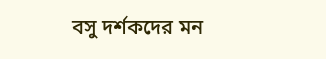বসু দর্শকদের মন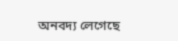অনবদ্য লেগেছে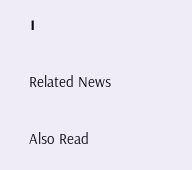।

Related News

Also Read